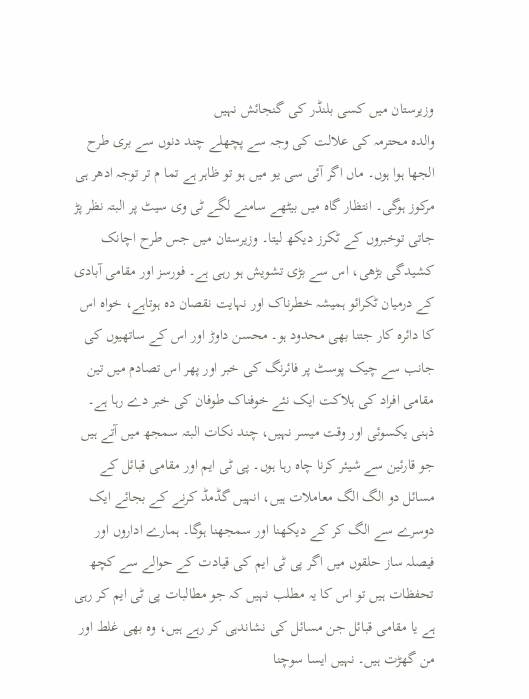وزیرستان میں کسی بلنڈر کی گنجائش نہیں
والدہ محترمہ کی علالت کی وجہ سے پچھلے چند دنوں سے بری طرح الجھا ہوا ہوں۔ ماں اگر آئی سی یو میں ہو تو ظاہر ہے تما م تر توجہ ادھر ہی مرکوز ہوگی۔ انتظار گاہ میں بیٹھے سامنے لگے ٹی وی سیٹ پر البتہ نظر پڑ جاتی توخبروں کے ٹکرز دیکھ لیتا۔ وزیرستان میں جس طرح اچانک کشیدگی بڑھی، اس سے بڑی تشویش ہو رہی ہے۔ فورسز اور مقامی آبادی کے درمیان ٹکرائو ہمیشہ خطرناک اور نہایت نقصان دہ ہوتاہے، خواہ اس کا دائرہ کار جتنا بھی محدود ہو۔ محسن داوڑ اور اس کے ساتھیوں کی جانب سے چیک پوسٹ پر فائرنگ کی خبر اور پھر اس تصادم میں تین مقامی افراد کی ہلاکت ایک نئے خوفناک طوفان کی خبر دے رہا ہے۔ ذہنی یکسوئی اور وقت میسر نہیں، چند نکات البتہ سمجھ میں آتے ہیں جو قارئین سے شیئر کرنا چاہ رہا ہوں۔ پی ٹی ایم اور مقامی قبائل کے مسائل دو الگ الگ معاملات ہیں، انہیں گڈمڈ کرنے کے بجائے ایک دوسرے سے الگ کر کے دیکھنا اور سمجھنا ہوگا۔ ہمارے اداروں اور فیصلہ ساز حلقوں میں اگر پی ٹی ایم کی قیادت کے حوالے سے کچھ تحفظات ہیں تو اس کا یہ مطلب نہیں کہ جو مطالبات پی ٹی ایم کر رہی ہے یا مقامی قبائل جن مسائل کی نشاندہی کر رہے ہیں، وہ بھی غلط اور من گھڑت ہیں۔ نہیں ایسا سوچنا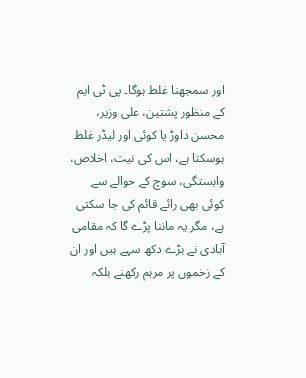اور سمجھنا غلط ہوگا۔ پی ٹی ایم کے منظور پشتین، علی وزیر، محسن داوڑ یا کوئی اور لیڈر غلط ہوسکتا ہے، اس کی نیت، اخلاص، وابستگی، سوچ کے حوالے سے کوئی بھی رائے قائم کی جا سکتی ہے، مگر یہ ماننا پڑے گا کہ مقامی آبادی نے بڑے دکھ سہے ہیں اور ان کے زخموں پر مرہم رکھنے بلکہ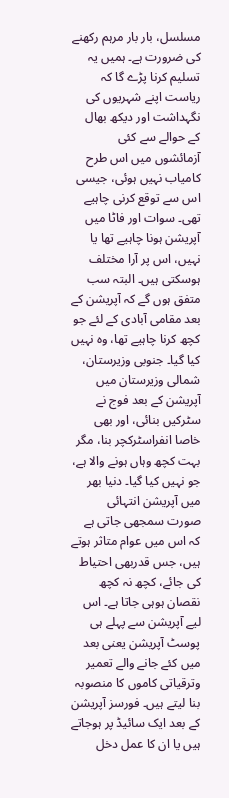مسلسل، بار بار مرہم رکھنے کی ضرورت ہے۔ ہمیں یہ تسلیم کرنا پڑے گا کہ ریاست اپنے شہریوں کی نگہداشت اور دیکھ بھال کے حوالے سے کئی آزمائشوں میں اس طرح کامیاب نہیں ہوئی، جیسی اس سے توقع کرنی چاہیے تھی۔ سوات اور فاٹا میں آپریشن ہونا چاہیے تھا یا نہیں، اس پر آرا مختلف ہوسکتی ہیں۔ البتہ سب متفق ہوں گے کہ آپریشن کے بعد مقامی آبادی کے لئے جو کچھ کرنا چاہیے تھا، وہ نہیں کیا گیا۔ جنوبی وزیرستان، شمالی وزیرستان میں آپریشن کے بعد فوج نے سٹرکیں بنائی، اور بھی خاصا انفراسٹرکچر بنا، مگر بہت کچھ وہاں ہونے والا ہے، جو نہیں کیا گیا۔ دنیا بھر میں آپریشن انتہائی صورت سمجھی جاتی ہے کہ اس میں عوام متاثر ہوتے ہیں، جس قدربھی احتیاط کی جائے، کچھ نہ کچھ نقصان ہوہی جاتا ہے۔ اس لیے آپریشن سے پہلے ہی پوسٹ آپریشن یعنی بعد میں کئے جانے والے تعمیر وترقیاتی کاموں کا منصوبہ بنا لیتے ہیں۔ فورسز آپریشن کے بعد ایک سائیڈ پر ہوجاتے ہیں یا ان کا عمل دخل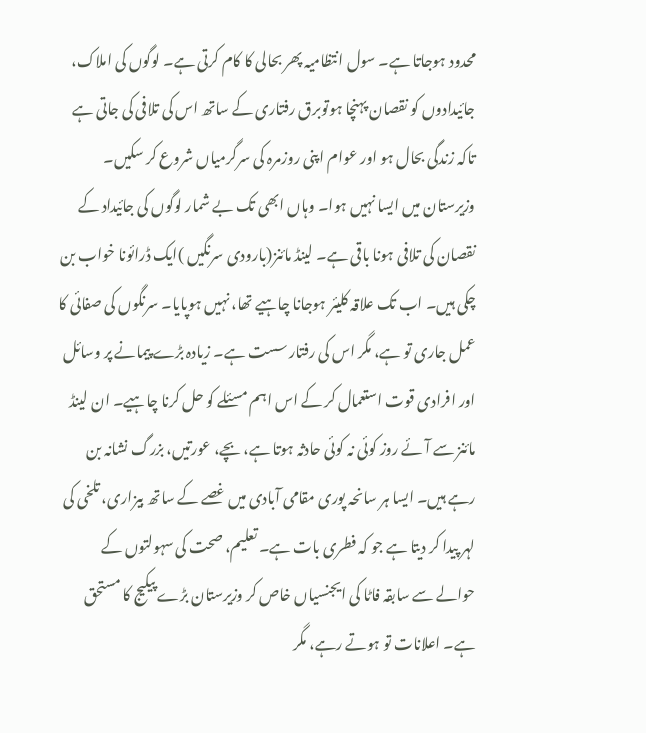محدود ہوجاتا ہے۔ سول انتظامیہ پھر بحالی کا کام کرتی ہے۔ لوگوں کی املاک، جائیدادوں کو نقصان پہنچا ہوتوبرق رفتاری کے ساتھ اس کی تلافی کی جاتی ہے تاکہ زندگی بحال ہو اور عوام اپنی روزمرہ کی سرگرمیاں شروع کر سکیں۔ وزیرستان میں ایسا نہیں ہوا۔ وہاں ابھی تک بے شمار لوگوں کی جائیداد کے نقصان کی تلافی ہونا باقی ہے۔ لینڈ مائنز(بارودی سرنگیں )ایک ڈرائونا خواب بن چکی ہیں۔ اب تک علاقہ کلیئر ہوجانا چاہیے تھا، نہیں ہوپایا۔ سرنگوں کی صفائی کا عمل جاری تو ہے، مگر اس کی رفتار سست ہے۔ زیادہ بڑے پیمانے پر وسائل اور افرادی قوت استعمال کر کے اس اہم مسئلے کو حل کرنا چاہیے۔ ان لینڈ مائنز سے آئے روز کوئی نہ کوئی حادثہ ہوتا ہے، بچے، عورتیں، بزرگ نشانہ بن رہے ہیں۔ ایسا ہر سانحہ پوری مقامی آبادی میں غصے کے ساتھ بیزاری، تلخی کی لہر پیدا کر دیتا ہے جو کہ فطری بات ہے۔ تعلیم، صحت کی سہولتوں کے حوالے سے سابقہ فاٹا کی ایجنسیاں خاص کر وزیرستان بڑے پیکیج کا مستحق ہے۔ اعلانات تو ہوتے رہے، مگر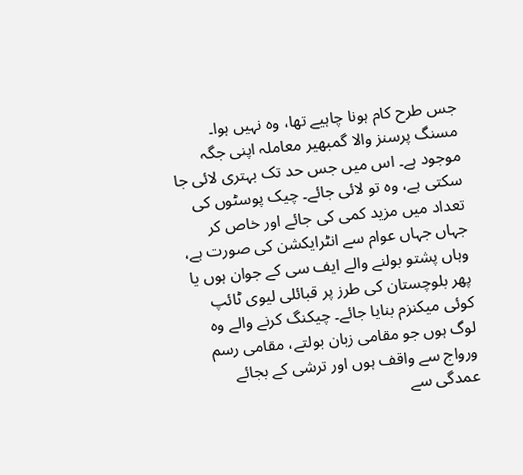جس طرح کام ہونا چاہیے تھا، وہ نہیں ہوا۔ مسنگ پرسنز والا گمبھیر معاملہ اپنی جگہ موجود ہے۔ اس میں جس حد تک بہتری لائی جا سکتی ہے، وہ تو لائی جائے۔ چیک پوسٹوں کی تعداد میں مزید کمی کی جائے اور خاص کر جہاں جہاں عوام سے انٹرایکشن کی صورت ہے، وہاں پشتو بولنے والے ایف سی کے جوان ہوں یا پھر بلوچستان کی طرز پر قبائلی لیوی ٹائپ کوئی میکنزم بنایا جائے۔ چیکنگ کرنے والے وہ لوگ ہوں جو مقامی زبان بولتے، مقامی رسم ورواج سے واقف ہوں اور ترشی کے بجائے عمدگی سے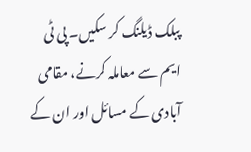پبلک ڈیلنگ کر سکیں۔ پی ٹی ایم سے معاملہ کرنے، مقامی آبادی کے مسائل اور ان کے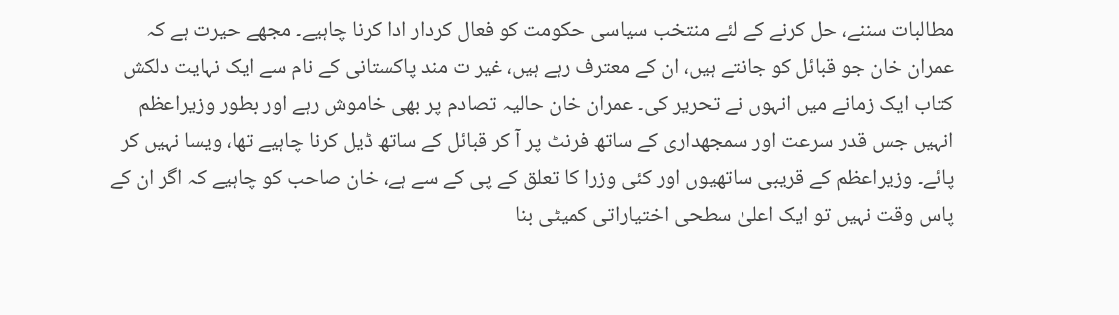مطالبات سننے، حل کرنے کے لئے منتخب سیاسی حکومت کو فعال کردار ادا کرنا چاہیے۔ مجھے حیرت ہے کہ عمران خان جو قبائل کو جانتے ہیں، ان کے معترف رہے ہیں، غیر ت مند پاکستانی کے نام سے ایک نہایت دلکش کتاب ایک زمانے میں انہوں نے تحریر کی۔ عمران خان حالیہ تصادم پر بھی خاموش رہے اور بطور وزیراعظم انہیں جس قدر سرعت اور سمجھداری کے ساتھ فرنٹ پر آ کر قبائل کے ساتھ ڈیل کرنا چاہیے تھا، ویسا نہیں کر پائے۔ وزیراعظم کے قریبی ساتھیوں اور کئی وزرا کا تعلق کے پی کے سے ہے، خان صاحب کو چاہیے کہ اگر ان کے پاس وقت نہیں تو ایک اعلیٰ سطحی اختیاراتی کمیٹی بنا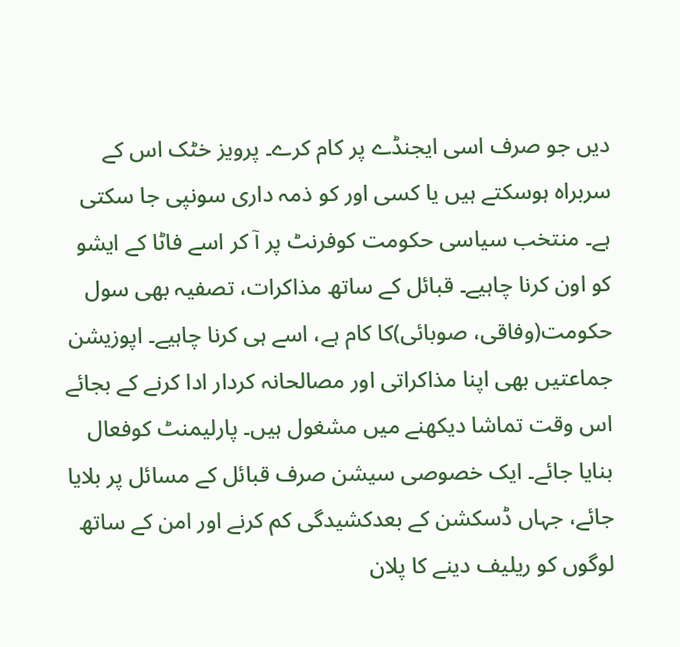دیں جو صرف اسی ایجنڈے پر کام کرے۔ پرویز خٹک اس کے سربراہ ہوسکتے ہیں یا کسی اور کو ذمہ داری سونپی جا سکتی ہے۔ منتخب سیاسی حکومت کوفرنٹ پر آ کر اسے فاٹا کے ایشو کو اون کرنا چاہیے۔ قبائل کے ساتھ مذاکرات، تصفیہ بھی سول حکومت(وفاقی، صوبائی)کا کام ہے، اسے ہی کرنا چاہیے۔ اپوزیشن جماعتیں بھی اپنا مذاکراتی اور مصالحانہ کردار ادا کرنے کے بجائے اس وقت تماشا دیکھنے میں مشغول ہیں۔ پارلیمنٹ کوفعال بنایا جائے۔ ایک خصوصی سیشن صرف قبائل کے مسائل پر بلایا جائے، جہاں ڈسکشن کے بعدکشیدگی کم کرنے اور امن کے ساتھ لوگوں کو ریلیف دینے کا پلان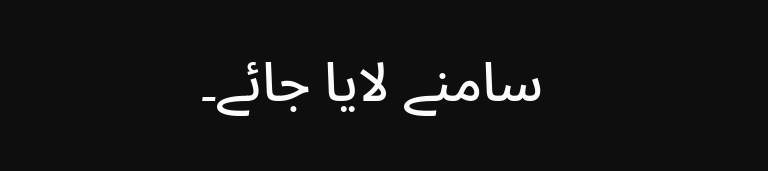سامنے لایا جائے۔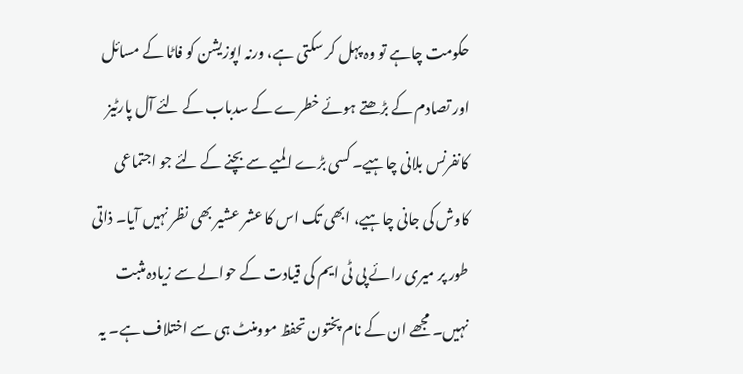حکومت چاہے تو وہ پہل کر سکتی ہے، ورنہ اپوزیشن کو فاٹا کے مسائل اور تصادم کے بڑھتے ہوئے خطرے کے سدباب کے لئے آل پارٹیز کانفرنس بلانی چاہیے۔ کسی بڑے المیے سے بچنے کے لئے جو اجتماعی کاوش کی جانی چاہیے، ابھی تک اس کا عشر عشیر بھی نظر نہیں آیا۔ ذاتی طور پر میری رائے پی ٹی ایم کی قیادت کے حوالے سے زیادہ مثبت نہیں۔ مجھے ان کے نام پختون تحفظ موومنٹ ہی سے اختلاف ہے۔ یہ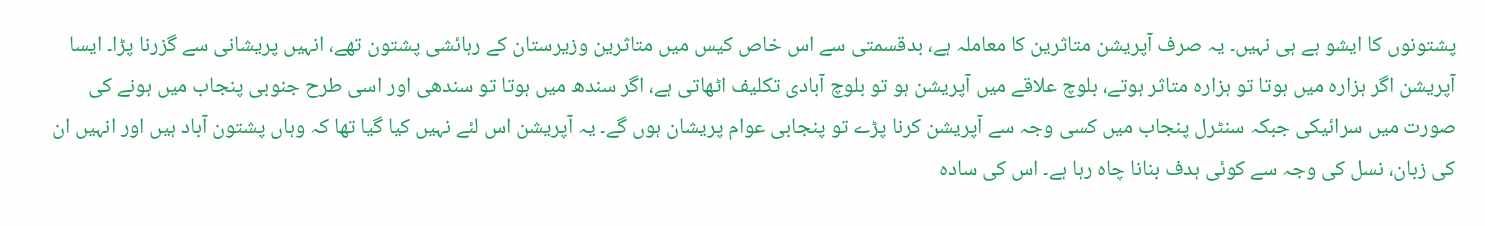پشتونوں کا ایشو ہے ہی نہیں۔ یہ صرف آپریشن متاثرین کا معاملہ ہے، بدقسمتی سے اس خاص کیس میں متاثرین وزیرستان کے رہائشی پشتون تھے، انہیں پریشانی سے گزرنا پڑا۔ ایسا آپریشن اگر ہزارہ میں ہوتا تو ہزارہ متاثر ہوتے، بلوچ علاقے میں آپریشن ہو تو بلوچ آبادی تکلیف اٹھاتی ہے، اگر سندھ میں ہوتا تو سندھی اور اسی طرح جنوبی پنجاب میں ہونے کی صورت میں سرائیکی جبکہ سنٹرل پنجاب میں کسی وجہ سے آپریشن کرنا پڑے تو پنجابی عوام پریشان ہوں گے۔ یہ آپریشن اس لئے نہیں کیا گیا تھا کہ وہاں پشتون آباد ہیں اور انہیں ان کی زبان، نسل کی وجہ سے کوئی ہدف بنانا چاہ رہا ہے۔ اس کی سادہ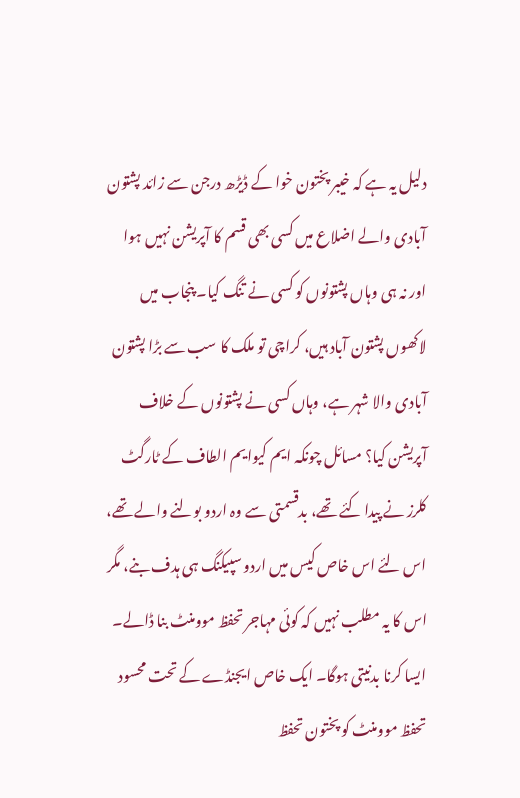دلیل یہ ہے کہ خیبر پختون خوا کے ڈیڑھ درجن سے زائد پشتون آبادی والے اضلاع میں کسی بھی قسم کا آپریشن نہیں ہوا اور نہ ہی وہاں پشتونوں کو کسی نے تنگ کیا۔ پنجاب میں لاکھوں پشتون آباد ہیں، کراچی تو ملک کا سب سے بڑا پشتون آبادی والا شہر ہے، وہاں کسی نے پشتونوں کے خلاف آپریشن کیا؟ مسائل چونکہ ایم کیوایم الطاف کے ٹارگٹ کلرز نے پیدا کئے تھے، بدقسمتی سے وہ اردو بولنے والے تھے، اس لئے اس خاص کیس میں اردو سپیکنگ ہی ہدف بنے، مگر اس کا یہ مطلب نہیں کہ کوئی مہاجر تحفظ موومنٹ بنا ڈالے۔ ایسا کرنا بدنیتی ہوگا۔ ایک خاص ایجنڈے کے تحت محسود تحفظ موومنٹ کو پختون تحفظ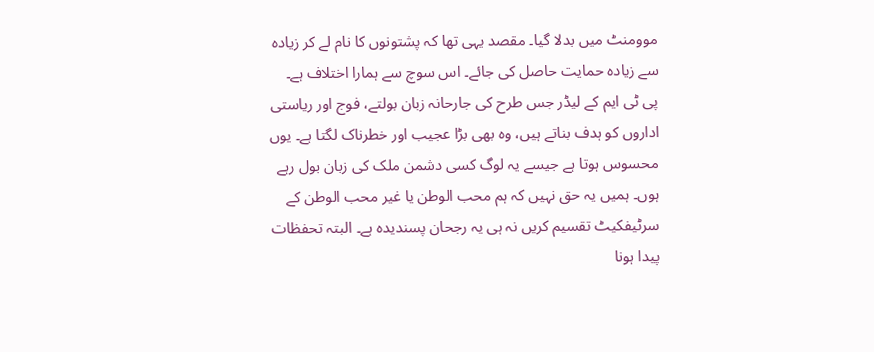موومنٹ میں بدلا گیا۔ مقصد یہی تھا کہ پشتونوں کا نام لے کر زیادہ سے زیادہ حمایت حاصل کی جائے۔ اس سوچ سے ہمارا اختلاف ہے۔ پی ٹی ایم کے لیڈر جس طرح کی جارحانہ زبان بولتے، فوج اور ریاستی اداروں کو ہدف بناتے ہیں، وہ بھی بڑا عجیب اور خطرناک لگتا ہے۔ یوں محسوس ہوتا ہے جیسے یہ لوگ کسی دشمن ملک کی زبان بول رہے ہوں۔ ہمیں یہ حق نہیں کہ ہم محب الوطن یا غیر محب الوطن کے سرٹیفکیٹ تقسیم کریں نہ ہی یہ رجحان پسندیدہ ہے۔ البتہ تحفظات پیدا ہونا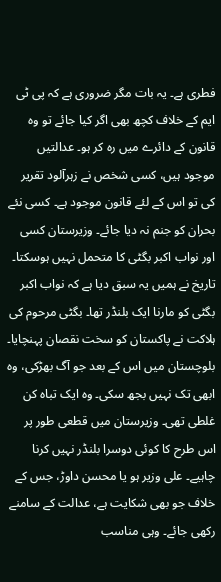فطری ہے۔ یہ بات مگر ضروری ہے کہ پی ٹی ایم کے خلاف کچھ بھی اگر کیا جائے تو وہ قانون کے دائرے میں رہ کر ہو۔ عدالتیں موجود ہیں، کسی شخص نے زہرآلود تقریر کی تو اس کے لئے قانون موجود ہے۔ کسی نئے بحران کو جنم نہ دیا جائے۔ وزیرستان کسی اور نواب اکبر بگٹی کا متحمل نہیں ہوسکتا۔ تاریخ نے ہمیں یہ سبق دیا ہے کہ نواب اکبر بگٹی کو مارنا ایک بلنڈر تھا۔ بگٹی مرحوم کی ہلاکت نے پاکستان کو سخت نقصان پہنچایا۔ بلوچستان میں اس کے بعد جو آگ بھڑکی، وہ ابھی تک نہیں بجھ سکی۔ وہ ایک تباہ کن غلطی تھی۔ وزیرستان میں قطعی طور پر اس طرح کا کوئی دوسرا بلنڈر نہیں کرنا چاہیے۔ علی وزیر ہو یا محسن داوڑ، جس کے خلاف جو بھی شکایت ہے، عدالت کے سامنے رکھی جائے۔ وہی مناسب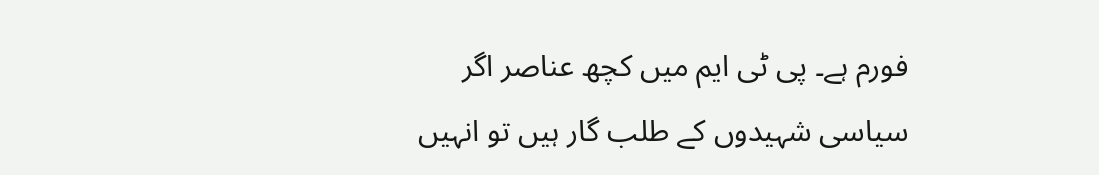فورم ہے۔ پی ٹی ایم میں کچھ عناصر اگر سیاسی شہیدوں کے طلب گار ہیں تو انہیں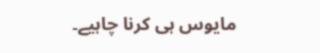مایوس ہی کرنا چاہیے۔